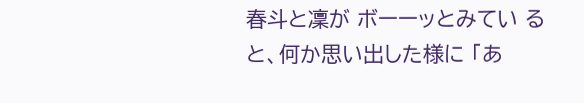春斗と凜が ボーーッとみてい ると、何か思い出した様に 「あ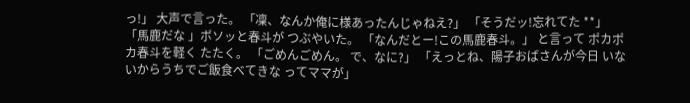っ!」 大声で言った。 「凜、なんか俺に様あったんじゃねえ?」 「そうだッ!忘れてた **」 「馬鹿だな 」ボソッと春斗が つぶやいた。 「なんだとー!この馬鹿春斗。」 と言って ポカポカ春斗を軽く たたく。 「ごめんごめん。 で、なに?」 「えっとね、陽子おばさんが今日 いないからうちでご飯食べてきな ってママが」